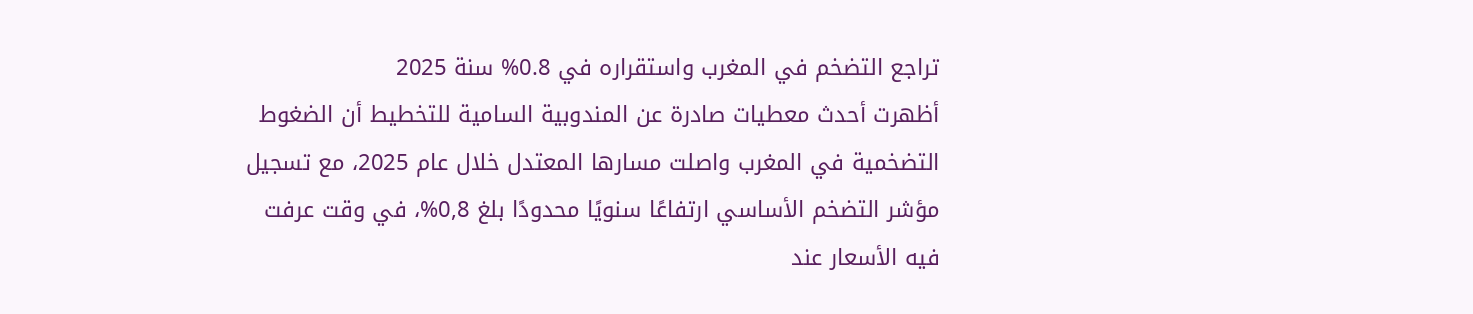تراجع التضخم في المغرب واستقراره في 0.8% سنة 2025
أظهرت أحدث معطيات صادرة عن المندوبية السامية للتخطيط أن الضغوط التضخمية في المغرب واصلت مسارها المعتدل خلال عام 2025، مع تسجيل مؤشر التضخم الأساسي ارتفاعًا سنويًا محدودًا بلغ 0,8%، في وقت عرفت فيه الأسعار عند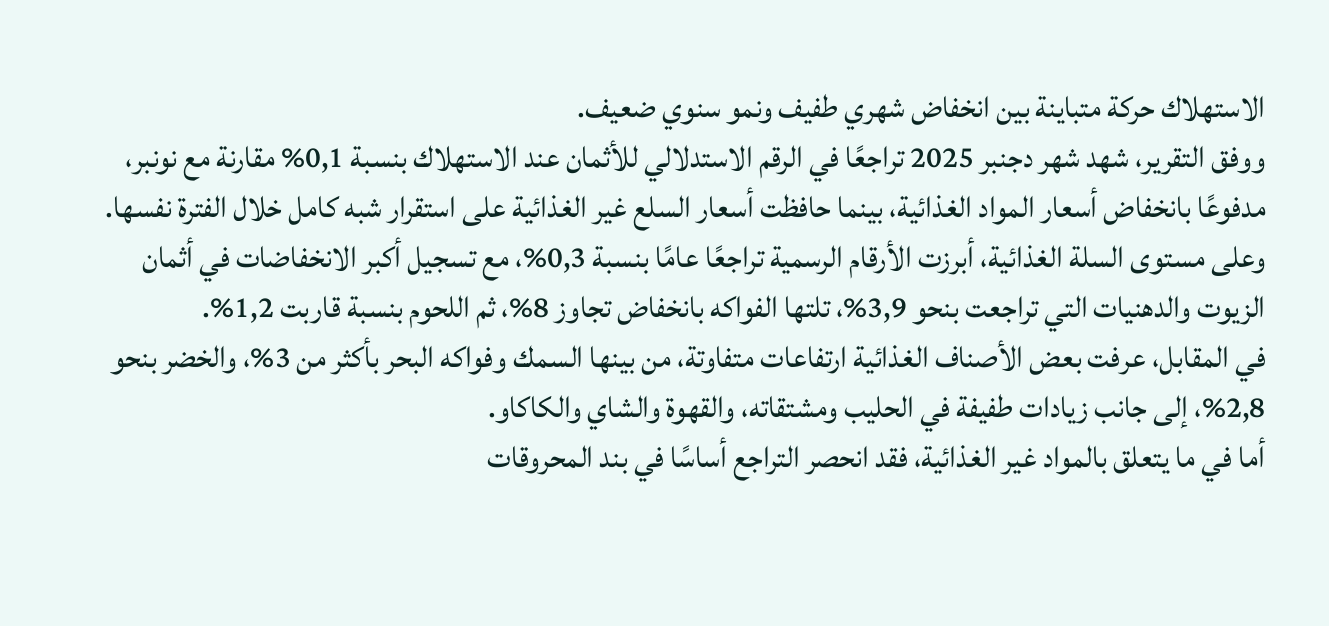الاستهلاك حركة متباينة بين انخفاض شهري طفيف ونمو سنوي ضعيف.
ووفق التقرير، شهد شهر دجنبر 2025 تراجعًا في الرقم الاستدلالي للأثمان عند الاستهلاك بنسبة 0,1% مقارنة مع نونبر، مدفوعًا بانخفاض أسعار المواد الغذائية، بينما حافظت أسعار السلع غير الغذائية على استقرار شبه كامل خلال الفترة نفسها.
وعلى مستوى السلة الغذائية، أبرزت الأرقام الرسمية تراجعًا عامًا بنسبة 0,3%، مع تسجيل أكبر الانخفاضات في أثمان الزيوت والدهنيات التي تراجعت بنحو 3,9%، تلتها الفواكه بانخفاض تجاوز 8%، ثم اللحوم بنسبة قاربت 1,2%.
في المقابل، عرفت بعض الأصناف الغذائية ارتفاعات متفاوتة، من بينها السمك وفواكه البحر بأكثر من 3%، والخضر بنحو 2,8%، إلى جانب زيادات طفيفة في الحليب ومشتقاته، والقهوة والشاي والكاكاو.
أما في ما يتعلق بالمواد غير الغذائية، فقد انحصر التراجع أساسًا في بند المحروقات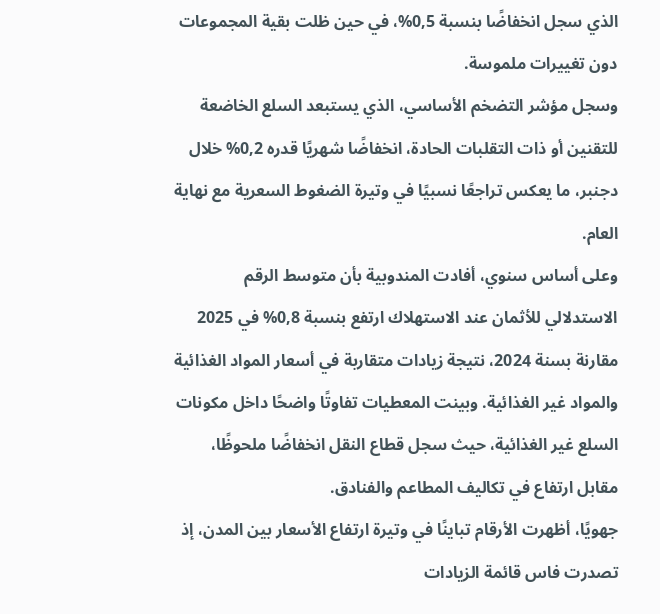الذي سجل انخفاضًا بنسبة 0,5%، في حين ظلت بقية المجموعات دون تغييرات ملموسة.
وسجل مؤشر التضخم الأساسي، الذي يستبعد السلع الخاضعة للتقنين أو ذات التقلبات الحادة، انخفاضًا شهريًا قدره 0,2% خلال دجنبر، ما يعكس تراجعًا نسبيًا في وتيرة الضغوط السعرية مع نهاية العام.
وعلى أساس سنوي، أفادت المندوبية بأن متوسط الرقم الاستدلالي للأثمان عند الاستهلاك ارتفع بنسبة 0,8% في 2025 مقارنة بسنة 2024، نتيجة زيادات متقاربة في أسعار المواد الغذائية والمواد غير الغذائية. وبينت المعطيات تفاوتًا واضحًا داخل مكونات السلع غير الغذائية، حيث سجل قطاع النقل انخفاضًا ملحوظًا، مقابل ارتفاع في تكاليف المطاعم والفنادق.
جهويًا، أظهرت الأرقام تباينًا في وتيرة ارتفاع الأسعار بين المدن، إذ تصدرت فاس قائمة الزيادات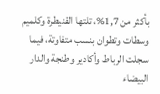بأكثر من 1,7%، تلتها القنيطرة وكلميم وسطات وتطوان بنسب متفاوتة، فيما سجلت الرباط وأكادير وطنجة والدار البيضاء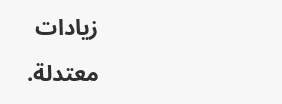زيادات معتدلة.